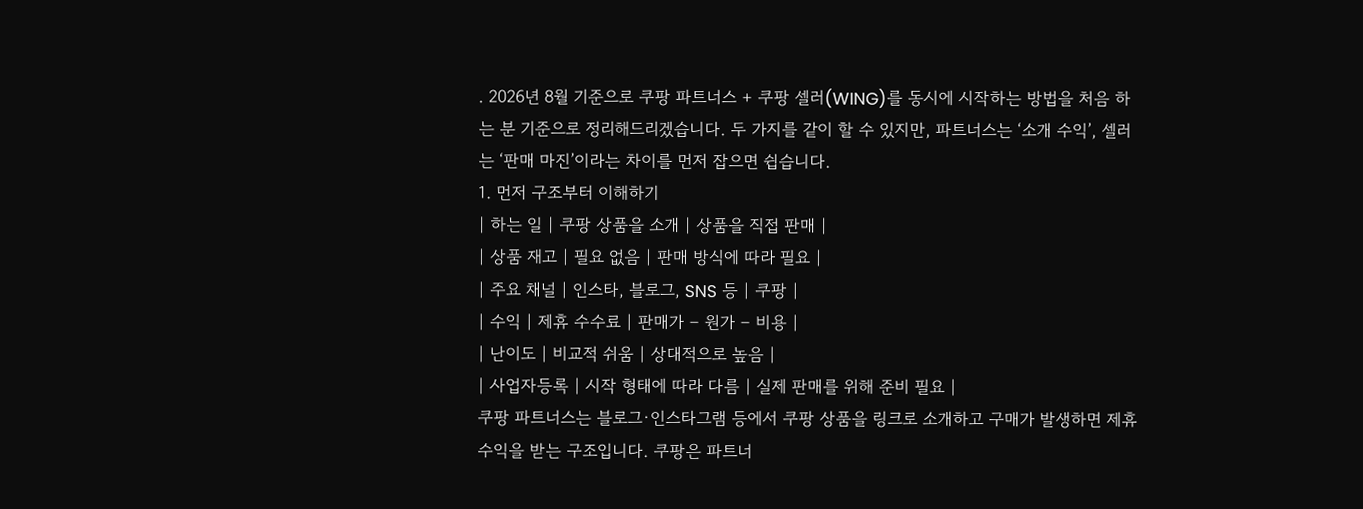. 2026년 8월 기준으로 쿠팡 파트너스 + 쿠팡 셀러(WING)를 동시에 시작하는 방법을 처음 하는 분 기준으로 정리해드리겠습니다. 두 가지를 같이 할 수 있지만, 파트너스는 ‘소개 수익’, 셀러는 ‘판매 마진’이라는 차이를 먼저 잡으면 쉽습니다.
1. 먼저 구조부터 이해하기
| 하는 일 | 쿠팡 상품을 소개 | 상품을 직접 판매 |
| 상품 재고 | 필요 없음 | 판매 방식에 따라 필요 |
| 주요 채널 | 인스타, 블로그, SNS 등 | 쿠팡 |
| 수익 | 제휴 수수료 | 판매가 − 원가 − 비용 |
| 난이도 | 비교적 쉬움 | 상대적으로 높음 |
| 사업자등록 | 시작 형태에 따라 다름 | 실제 판매를 위해 준비 필요 |
쿠팡 파트너스는 블로그·인스타그램 등에서 쿠팡 상품을 링크로 소개하고 구매가 발생하면 제휴 수익을 받는 구조입니다. 쿠팡은 파트너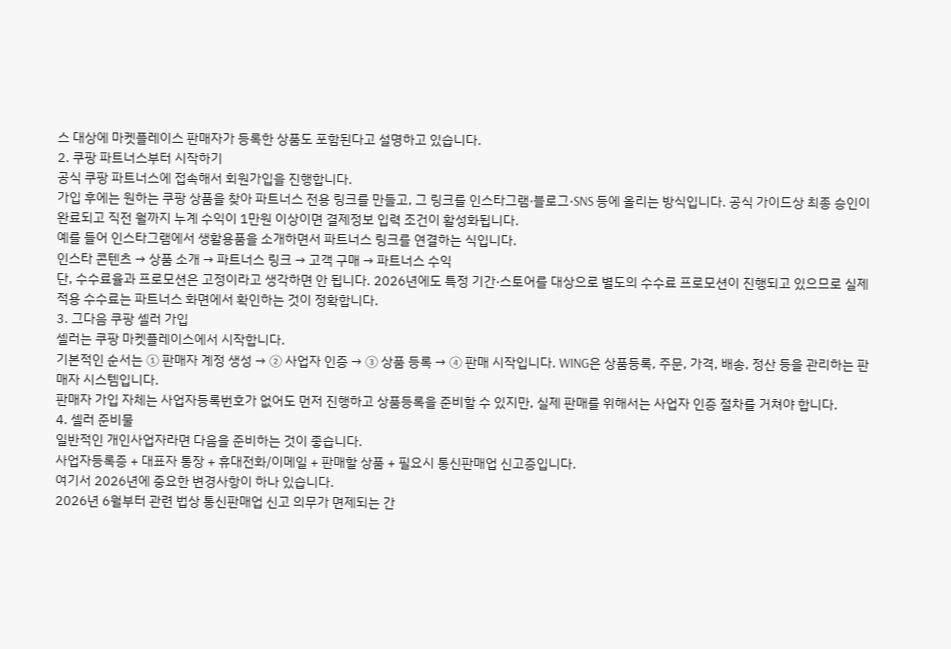스 대상에 마켓플레이스 판매자가 등록한 상품도 포함된다고 설명하고 있습니다.
2. 쿠팡 파트너스부터 시작하기
공식 쿠팡 파트너스에 접속해서 회원가입을 진행합니다.
가입 후에는 원하는 쿠팡 상품을 찾아 파트너스 전용 링크를 만들고, 그 링크를 인스타그램·블로그·SNS 등에 올리는 방식입니다. 공식 가이드상 최종 승인이 완료되고 직전 월까지 누계 수익이 1만원 이상이면 결제정보 입력 조건이 활성화됩니다.
예를 들어 인스타그램에서 생활용품을 소개하면서 파트너스 링크를 연결하는 식입니다.
인스타 콘텐츠 → 상품 소개 → 파트너스 링크 → 고객 구매 → 파트너스 수익
단, 수수료율과 프로모션은 고정이라고 생각하면 안 됩니다. 2026년에도 특정 기간·스토어를 대상으로 별도의 수수료 프로모션이 진행되고 있으므로 실제 적용 수수료는 파트너스 화면에서 확인하는 것이 정확합니다.
3. 그다음 쿠팡 셀러 가입
셀러는 쿠팡 마켓플레이스에서 시작합니다.
기본적인 순서는 ① 판매자 계정 생성 → ② 사업자 인증 → ③ 상품 등록 → ④ 판매 시작입니다. WING은 상품등록, 주문, 가격, 배송, 정산 등을 관리하는 판매자 시스템입니다.
판매자 가입 자체는 사업자등록번호가 없어도 먼저 진행하고 상품등록을 준비할 수 있지만, 실제 판매를 위해서는 사업자 인증 절차를 거쳐야 합니다.
4. 셀러 준비물
일반적인 개인사업자라면 다음을 준비하는 것이 좋습니다.
사업자등록증 + 대표자 통장 + 휴대전화/이메일 + 판매할 상품 + 필요시 통신판매업 신고증입니다.
여기서 2026년에 중요한 변경사항이 하나 있습니다.
2026년 6월부터 관련 법상 통신판매업 신고 의무가 면제되는 간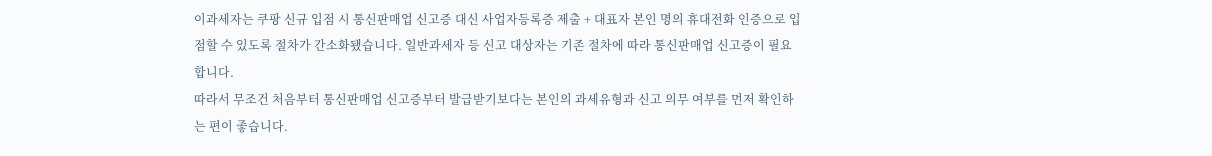이과세자는 쿠팡 신규 입점 시 통신판매업 신고증 대신 사업자등록증 제출 + 대표자 본인 명의 휴대전화 인증으로 입점할 수 있도록 절차가 간소화됐습니다. 일반과세자 등 신고 대상자는 기존 절차에 따라 통신판매업 신고증이 필요합니다.
따라서 무조건 처음부터 통신판매업 신고증부터 발급받기보다는 본인의 과세유형과 신고 의무 여부를 먼저 확인하는 편이 좋습니다.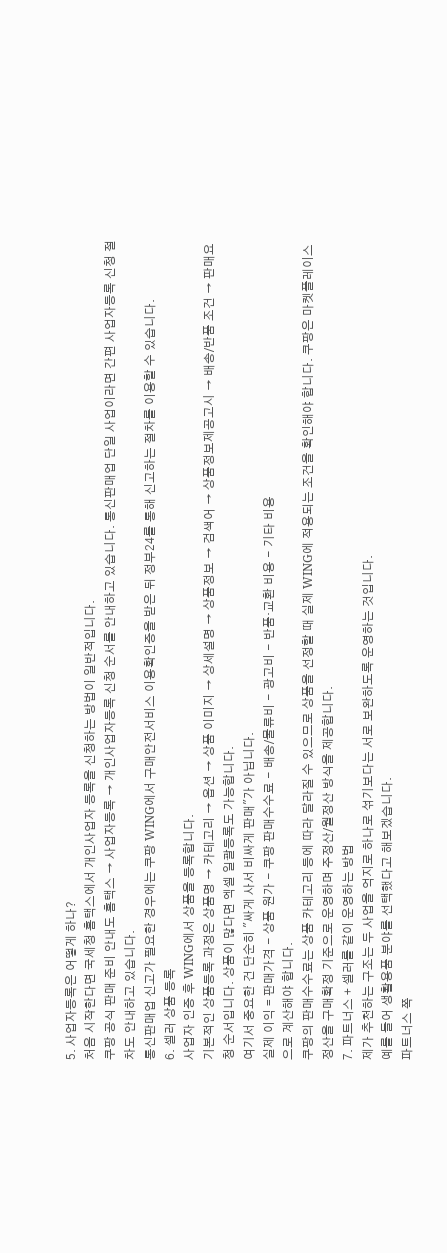5. 사업자등록은 어떻게 하나?
처음 시작한다면 국세청 홈택스에서 개인사업자 등록을 신청하는 방법이 일반적입니다.
쿠팡 공식 판매 준비 안내도 홈택스 → 사업자등록 → 개인사업자등록 신청 순서를 안내하고 있습니다. 통신판매업 단일 사업이라면 간편 사업자등록 신청 절차도 안내하고 있습니다.
통신판매업 신고가 필요한 경우에는 쿠팡 WING에서 구매안전서비스 이용확인증을 받은 뒤 정부24를 통해 신고하는 절차를 이용할 수 있습니다.
6. 셀러 상품 등록
사업자 인증 후 WING에서 상품을 등록합니다.
기본적인 상품등록 과정은 상품명 → 카테고리 → 옵션 → 상품 이미지 → 상세설명 → 상품정보 → 검색어 → 상품정보제공고시 → 배송/반품 조건 → 판매요청 순서입니다. 상품이 많다면 엑셀 일괄등록도 가능합니다.
여기서 중요한 건 단순히 "싸게 사서 비싸게 판매"가 아닙니다.
실제 이익 = 판매가격 − 상품 원가 − 쿠팡 판매수수료 − 배송/물류비 − 광고비 − 반품·교환 비용 − 기타 비용
으로 계산해야 합니다.
쿠팡의 판매수수료는 상품 카테고리 등에 따라 달라질 수 있으므로 상품을 선정할 때 실제 WING에 적용되는 조건을 확인해야 합니다. 쿠팡은 마켓플레이스 정산을 구매확정 기준으로 운영하며 주정산/월정산 방식을 제공합니다.
7. 파트너스 + 셀러를 같이 운영하는 방법
제가 추천하는 구조는 두 사업을 억지로 하나로 섞기보다는 서로 보완하도록 운영하는 것입니다.
예를 들어 생활용품 분야를 선택했다고 해보겠습니다.
파트너스 쪽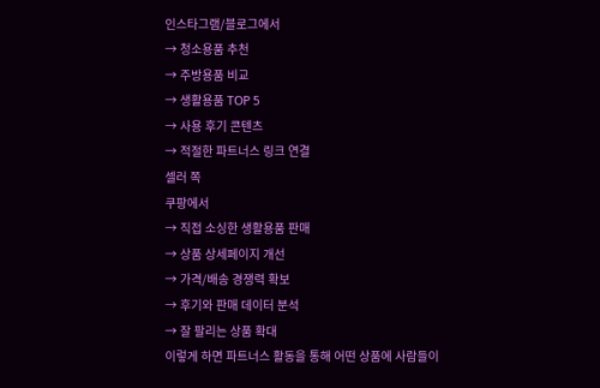인스타그램/블로그에서
→ 청소용품 추천
→ 주방용품 비교
→ 생활용품 TOP 5
→ 사용 후기 콘텐츠
→ 적절한 파트너스 링크 연결
셀러 쪽
쿠팡에서
→ 직접 소싱한 생활용품 판매
→ 상품 상세페이지 개선
→ 가격/배송 경쟁력 확보
→ 후기와 판매 데이터 분석
→ 잘 팔리는 상품 확대
이렇게 하면 파트너스 활동을 통해 어떤 상품에 사람들이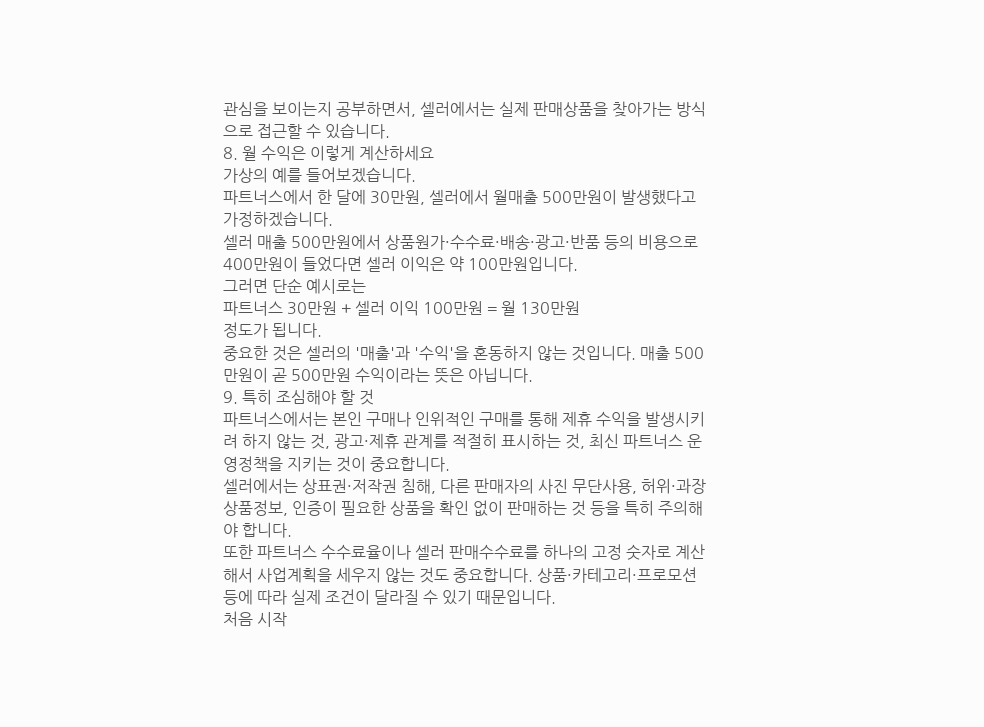관심을 보이는지 공부하면서, 셀러에서는 실제 판매상품을 찾아가는 방식으로 접근할 수 있습니다.
8. 월 수익은 이렇게 계산하세요
가상의 예를 들어보겠습니다.
파트너스에서 한 달에 30만원, 셀러에서 월매출 500만원이 발생했다고 가정하겠습니다.
셀러 매출 500만원에서 상품원가·수수료·배송·광고·반품 등의 비용으로 400만원이 들었다면 셀러 이익은 약 100만원입니다.
그러면 단순 예시로는
파트너스 30만원 + 셀러 이익 100만원 = 월 130만원
정도가 됩니다.
중요한 것은 셀러의 '매출'과 '수익'을 혼동하지 않는 것입니다. 매출 500만원이 곧 500만원 수익이라는 뜻은 아닙니다.
9. 특히 조심해야 할 것
파트너스에서는 본인 구매나 인위적인 구매를 통해 제휴 수익을 발생시키려 하지 않는 것, 광고·제휴 관계를 적절히 표시하는 것, 최신 파트너스 운영정책을 지키는 것이 중요합니다.
셀러에서는 상표권·저작권 침해, 다른 판매자의 사진 무단사용, 허위·과장 상품정보, 인증이 필요한 상품을 확인 없이 판매하는 것 등을 특히 주의해야 합니다.
또한 파트너스 수수료율이나 셀러 판매수수료를 하나의 고정 숫자로 계산해서 사업계획을 세우지 않는 것도 중요합니다. 상품·카테고리·프로모션 등에 따라 실제 조건이 달라질 수 있기 때문입니다.
처음 시작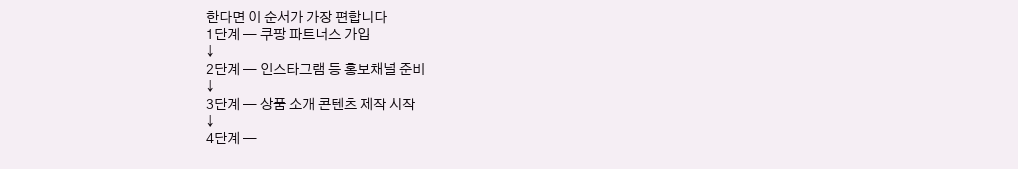한다면 이 순서가 가장 편합니다
1단계 — 쿠팡 파트너스 가입
↓
2단계 — 인스타그램 등 홍보채널 준비
↓
3단계 — 상품 소개 콘텐츠 제작 시작
↓
4단계 —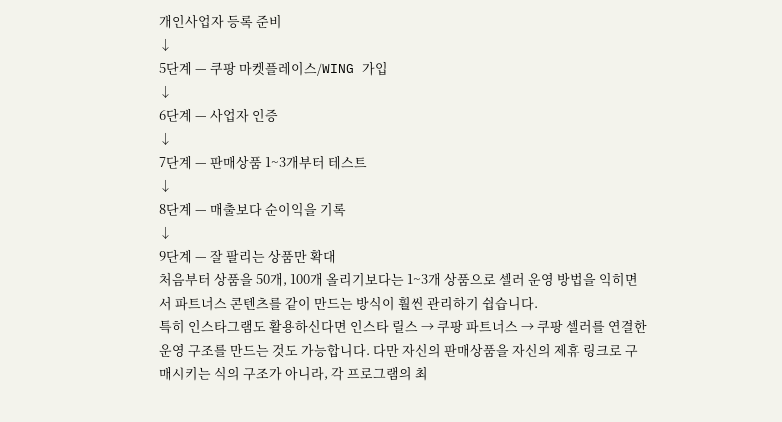개인사업자 등록 준비
↓
5단계 — 쿠팡 마켓플레이스/WING 가입
↓
6단계 — 사업자 인증
↓
7단계 — 판매상품 1~3개부터 테스트
↓
8단계 — 매출보다 순이익을 기록
↓
9단계 — 잘 팔리는 상품만 확대
처음부터 상품을 50개, 100개 올리기보다는 1~3개 상품으로 셀러 운영 방법을 익히면서 파트너스 콘텐츠를 같이 만드는 방식이 훨씬 관리하기 쉽습니다.
특히 인스타그램도 활용하신다면 인스타 릴스 → 쿠팡 파트너스 → 쿠팡 셀러를 연결한 운영 구조를 만드는 것도 가능합니다. 다만 자신의 판매상품을 자신의 제휴 링크로 구매시키는 식의 구조가 아니라, 각 프로그램의 최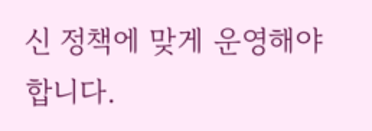신 정책에 맞게 운영해야 합니다.